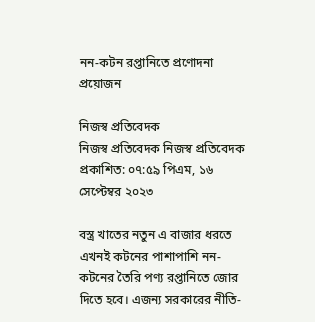নন-কটন রপ্তানিতে প্রণোদনা প্রয়োজন

নিজস্ব প্রতিবেদক
নিজস্ব প্রতিবেদক নিজস্ব প্রতিবেদক
প্রকাশিত: ০৭:৫৯ পিএম, ১৬ সেপ্টেম্বর ২০২৩

বস্ত্র খাতের নতুন এ বাজার ধরতে এখনই কটনের পাশাপাশি নন-কটনের তৈরি পণ্য রপ্তানিতে জোর দিতে হবে। এজন্য সরকারের নীতি-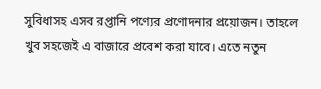সুবিধাসহ এসব রপ্তানি পণ্যের প্রণোদনার প্রয়োজন। তাহলে খুব সহজেই এ বাজারে প্রবেশ করা যাবে। এতে নতুন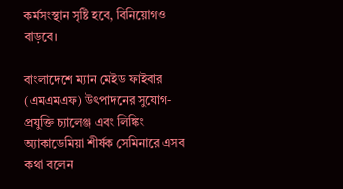কর্মসংস্থান সৃষ্টি হবে, বিনিয়োগও বাড়বে।

বাংলাদেশে ম্যান মেইড ফাইবার (এমএমএফ) উৎপাদনের সুযোগ-প্রযুক্তি চ্যালেঞ্জ এবং লিঙ্কিং অ্যাকাডেমিয়া শীর্ষক সেমিনারে এসব কথা বলেন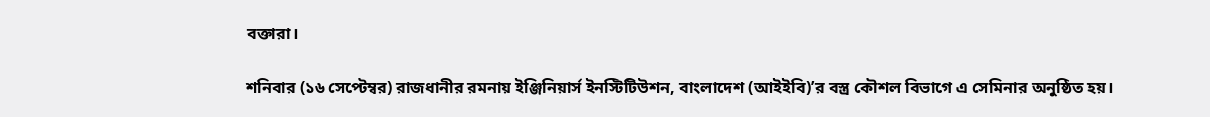বক্তারা।

শনিবার (১৬ সেপ্টেম্বর) রাজধানীর রমনায় ইঞ্জিনিয়ার্স ইনস্টিটিউশন, বাংলাদেশ (আইইবি)’র বস্ত্র কৌশল বিভাগে এ সেমিনার অনুষ্ঠিত হয়।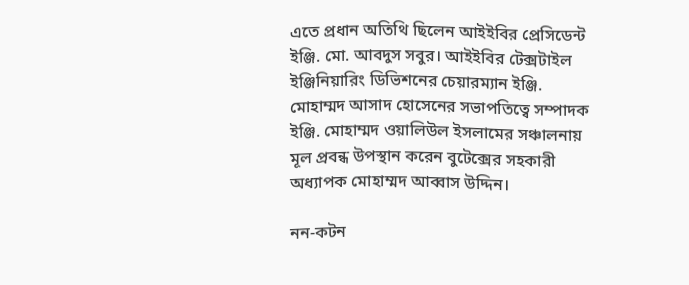এতে প্রধান অতিথি ছিলেন আইইবির প্রেসিডেন্ট ইঞ্জি. মো. আবদুস সবুর। আইইবির টেক্সটাইল ইঞ্জিনিয়ারিং ডিভিশনের চেয়ারম্যান ইঞ্জি. মোহাম্মদ আসাদ হোসেনের সভাপতিত্বে সম্পাদক ইঞ্জি. মোহাম্মদ ওয়ালিউল ইসলামের সঞ্চালনায় মূল প্রবন্ধ উপস্থান করেন বুটেক্সের সহকারী অধ্যাপক মোহাম্মদ আব্বাস উদ্দিন।

নন-কটন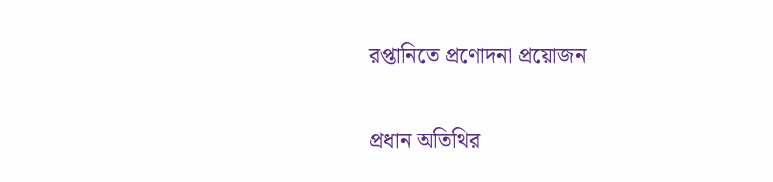রপ্তানিতে প্রণোদনা প্রয়োজন

প্রধান অতিথির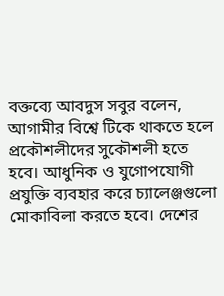বক্তব্যে আবদুস সবুর বলেন, আগামীর বিশ্বে টিকে থাকতে হলে প্রকৌশলীদের সুকৌশলী হতে হবে। আধুনিক ও যুগোপযোগী প্রযুক্তি ব্যবহার করে চ্যালেঞ্জগুলো মোকাবিলা করতে হবে। দেশের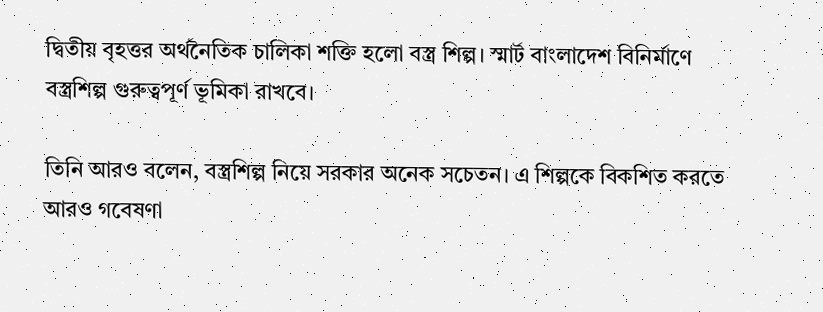দ্বিতীয় বৃহত্তর অর্থনৈতিক চালিকা শক্তি হলো বস্ত্র শিল্প। স্মার্ট বাংলাদেশ বিনির্মাণে বস্ত্রশিল্প গুরুত্বপূর্ণ ভূমিকা রাখবে।

তিনি আরও বলেন, বস্ত্রশিল্প নিয়ে সরকার অনেক সচেতন। এ শিল্পকে বিকশিত করতে আরও গবেষণা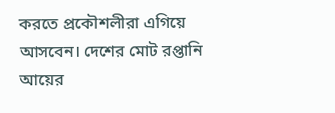করতে প্রকৌশলীরা এগিয়ে আসবেন। দেশের মোট রপ্তানি আয়ের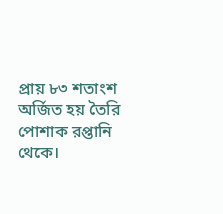প্রায় ৮৩ শতাংশ অর্জিত হয় তৈরি পোশাক রপ্তানি থেকে।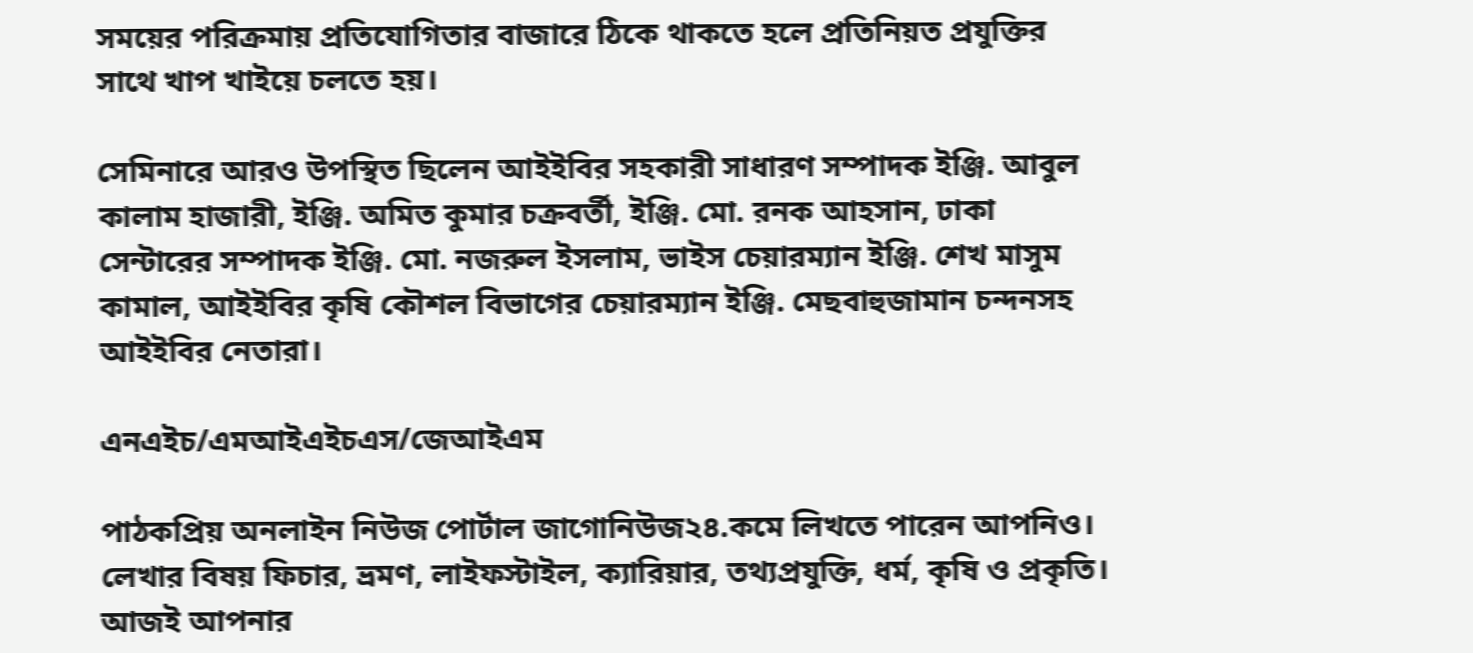সময়ের পরিক্রমায় প্রতিযোগিতার বাজারে ঠিকে থাকতে হলে প্রতিনিয়ত প্রযুক্তির সাথে খাপ খাইয়ে চলতে হয়।

সেমিনারে আরও উপস্থিত ছিলেন আইইবির সহকারী সাধারণ সম্পাদক ইঞ্জি. আবুল কালাম হাজারী, ইঞ্জি. অমিত কুমার চক্রবর্তী, ইঞ্জি. মো. রনক আহসান, ঢাকা সেন্টারের সম্পাদক ইঞ্জি. মো. নজরুল ইসলাম, ভাইস চেয়ারম্যান ইঞ্জি. শেখ মাসুম কামাল, আইইবির কৃষি কৌশল বিভাগের চেয়ারম্যান ইঞ্জি. মেছবাহুজামান চন্দনসহ আইইবির নেতারা।

এনএইচ/এমআইএইচএস/জেআইএম

পাঠকপ্রিয় অনলাইন নিউজ পোর্টাল জাগোনিউজ২৪.কমে লিখতে পারেন আপনিও। লেখার বিষয় ফিচার, ভ্রমণ, লাইফস্টাইল, ক্যারিয়ার, তথ্যপ্রযুক্তি, ধর্ম, কৃষি ও প্রকৃতি। আজই আপনার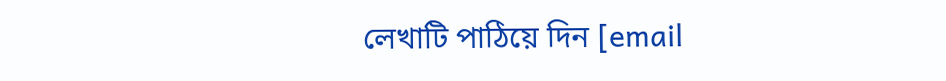লেখাটি পাঠিয়ে দিন [email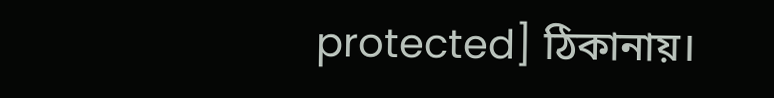protected] ঠিকানায়।